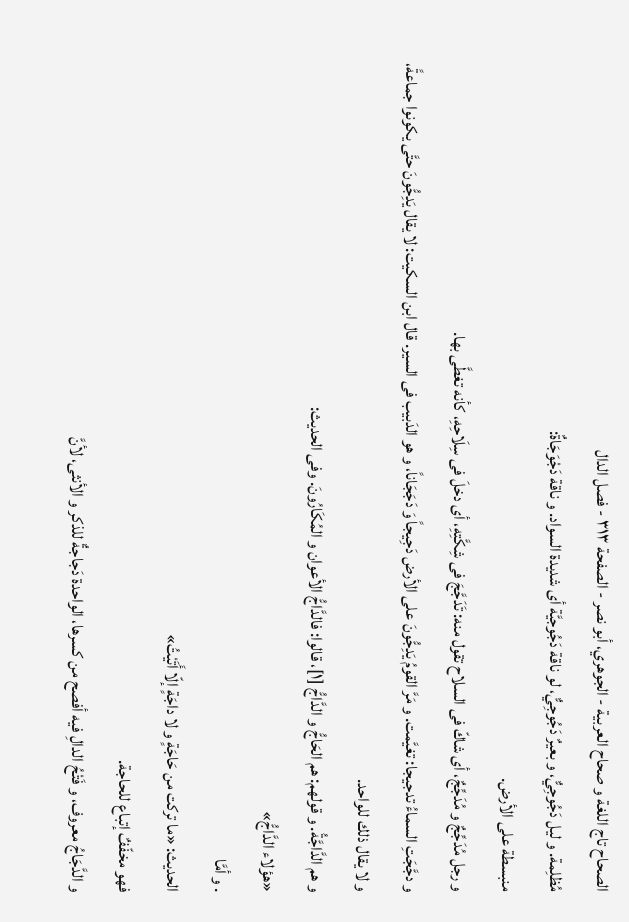الصحاح تاج اللغة و صحاح العربية - الجوهري، أبو نصر - الصفحة ٣١٣ - فصل الدال
مُظلِمة. و ليل دَجُوجِيٌّ، و بعيرٌ دَجُوجِيٌّ، لو ناقة دَجُوجيَّة أى شديدة السواد. و ناقة دَجْوَجَاةٌ:
منبسطة على الأرض.
و رجل مُدَجِّجٌ و مُدَجِّجٌ، أى شاكّ فى السلاح تقول منه: تَدَجَّجَ فى شِكَّتِهِ، أى دخلَ فى سِلَاحِهِ، كأنه تغطَّى بها.
و دجَّجَتِ السماءُ تدجيجا: تغيَّمت. و مَرَّ القومُ يَدِجُّونَ على الأرض دَجِيجاً وَ دَجَجَاناً، و هو الدَبيب فى السير. قال ابن السكيت: لا يقال يَدِجُّونَ حتَّى يكونوا جماعةً، و لا يقال ذلك للواحد.
و هم الدَّاجَّةُ. و قولهم: هم الحَاجُّ و الدَّاجُّ [١]، قالوا: فالدَّاجُّ الأعوان و المُكَارُونَ. وفى الحديث:
«هؤلاء الدَّاجُّ»
. و أمَّا
الحديث: «ما تركت من حَاجَةٍ و لا داجَةٍ إلّا أَتَيْتُ»
فهو مخفّفٌ إتباع للحاجة.
و الدَّجَاجُ معروف، و فَتْحُ الدالِ فيه أفصح من كسرها، الواحدة دَجاجةٌ للذكر و الأنثى، لأنَّ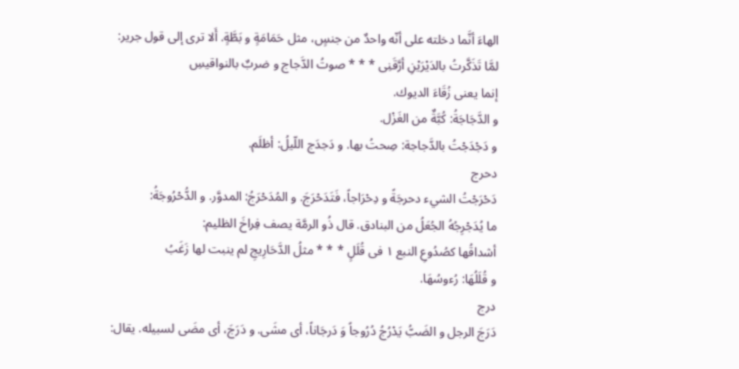الهاءَ أنَّما دخلته على أنّه واحدٌ من جنسٍ، مثل حَمَامَةٍ و بَطَّةٍ. أَلا ترى إلى قول جرير:
لمَّا تَذَكَّرتُ بالدَيْرَيْنِ أرَّقَنِى * * * صوتُ الدَّجاج و ضربٌ بالنواقيسِ
إنما يعنى زُقَاءَ الديوك.
و الدَّجَاجَةُ: كُبَّةٌ من الغَزْل.
و دَجْدَجْتُ بالدَّجاجة: صِحتُ بها. و دَجدَج اللّيلُ: أظلَم.
دحرج
دَحْرَجْتُ الشيء دحرجَةً و دِحْرَاجاً، فَتَدَحْرَجَ. و المُدَحْرَجُ: المدوَّر. و الدُّحْرُوجَةُ:
ما يُدَجْرِجُهُ الجُعَلُ من البنادق. قال ذُو الرمَّة يصف فِراخَ الظليم:
أشداقُها كصُدُوعِ النبع ١ فى قُلَلٍ * * * مثلُ الدَّحَارِيجِ لم ينبت لها زَغَبُ
و قُلَلُهَا: رُءوسُهَا.
درج
دَرَجَ الرجل و الضَبُّ يَدْرُجُ دُرُوجاً وَ دَرجَاناً، أى مشَى. و دَرَجَ، أى مضَى لسبيله. يقال: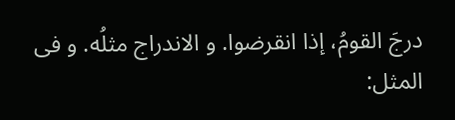درجَ القومُ، إذا انقرضوا. و الاندراج مثلُه. و فى المثل: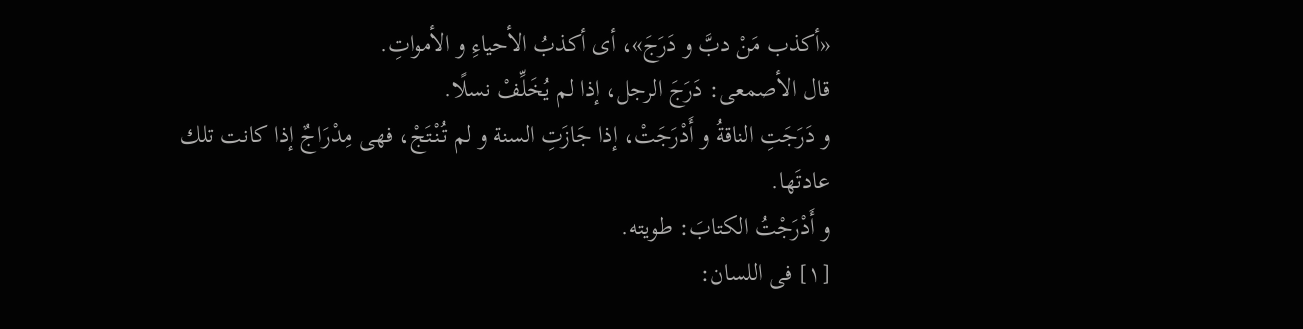«أكذب مَنْ دبَّ و دَرَجَ»، أى أكذبُ الأحياءِ و الأمواتِ.
قال الأصمعى: دَرَجَ الرجل، إذا لم يُخَلِّفْ نسلًا.
و دَرَجَتِ الناقةُ و أَدْرَجَتْ، إذا جَازَتِ السنة و لم تُنْتَجْ، فهى مِدْرَاجٌ إذا كانت تلك عادتَها.
و أَدْرَجْتُ الكتابَ: طويته.
[١] فى اللسان: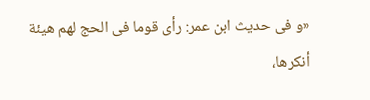«و فى حديث ابن عمر: رأى قوما فى الحج لهم هيئة أنكرها،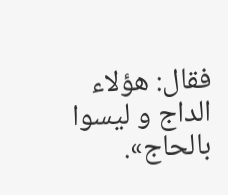فقال: هؤلاء الداج و ليسوا بالحاج».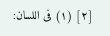[٢] (١) فى اللسان: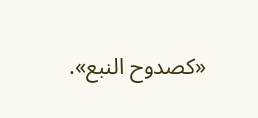«كصدوح النبع».